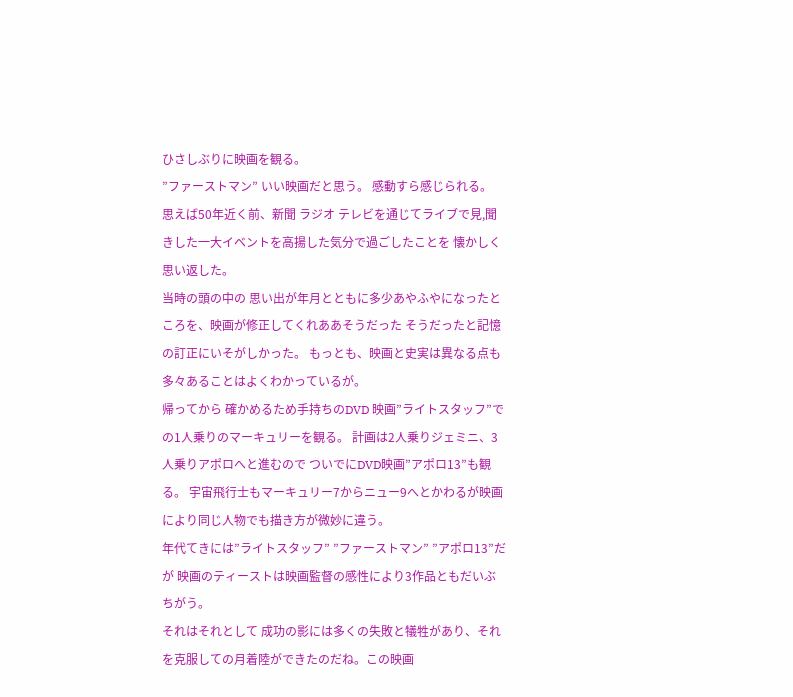ひさしぶりに映画を観る。
”ファーストマン” いい映画だと思う。 感動すら感じられる。
思えば50年近く前、新聞 ラジオ テレビを通じてライブで見,聞きした一大イベントを高揚した気分で過ごしたことを 懐かしく思い返した。
当時の頭の中の 思い出が年月とともに多少あやふやになったところを、映画が修正してくれああそうだった そうだったと記憶の訂正にいそがしかった。 もっとも、映画と史実は異なる点も多々あることはよくわかっているが。
帰ってから 確かめるため手持ちのDVD 映画”ライトスタッフ”での1人乗りのマーキュリーを観る。 計画は2人乗りジェミニ、3人乗りアポロへと進むので ついでにDVD映画”アポロ13”も観る。 宇宙飛行士もマーキュリー7からニュー9へとかわるが映画により同じ人物でも描き方が微妙に違う。
年代てきには”ライトスタッフ” ”ファーストマン” ”アポロ13”だが 映画のティーストは映画監督の感性により3作品ともだいぶちがう。
それはそれとして 成功の影には多くの失敗と犠牲があり、それを克服しての月着陸ができたのだね。この映画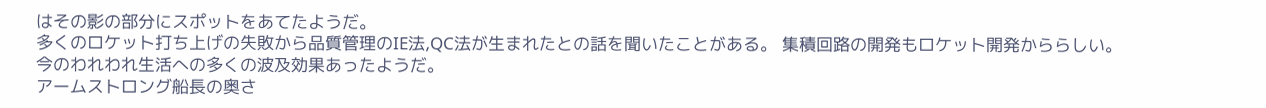はその影の部分にスポットをあてたようだ。
多くのロケット打ち上げの失敗から品質管理のIE法,QC法が生まれたとの話を聞いたことがある。 集積回路の開発もロケット開発かららしい。
今のわれわれ生活への多くの波及効果あったようだ。
アームストロング船長の奥さ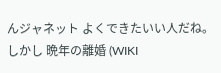んジャネット よくできたいい人だね。しかし 晩年の離婚 (WIKI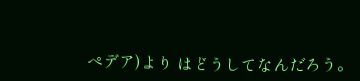ぺデア)より はどうしてなんだろう。